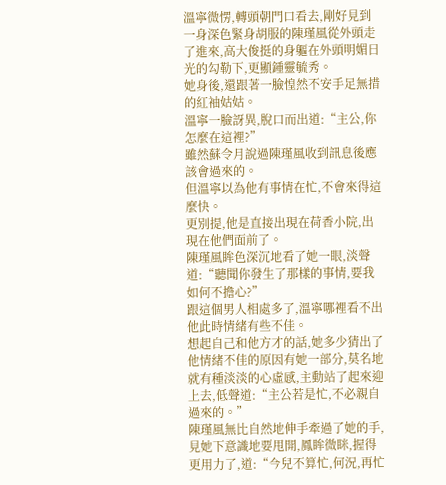溫寧微愣,轉頭朝門口看去,剛好見到一身深色緊身胡服的陳瑾風從外頭走了進來,高大俊挺的身軀在外頭明媚日光的勾勒下,更顯鍾靈毓秀。
她身後,還跟著一臉惶然不安手足無措的紅袖姑姑。
溫寧一臉訝異,脫口而出道:“主公,你怎麼在這裡?”
雖然蘇令月說過陳瑾風收到訊息後應該會過來的。
但溫寧以為他有事情在忙,不會來得這麼快。
更別提,他是直接出現在荷香小院,出現在他們面前了。
陳瑾風眸色深沉地看了她一眼,淡聲道:“聽聞你發生了那樣的事情,要我如何不擔心?”
跟這個男人相處多了,溫寧哪裡看不出他此時情緒有些不佳。
想起自己和他方才的話,她多少猜出了他情緒不佳的原因有她一部分,莫名地就有種淡淡的心虛感,主動站了起來迎上去,低聲道:“主公若是忙,不必親自過來的。”
陳瑾風無比自然地伸手牽過了她的手,見她下意識地要甩開,鳳眸微眯,握得更用力了,道:“今兒不算忙,何況,再忙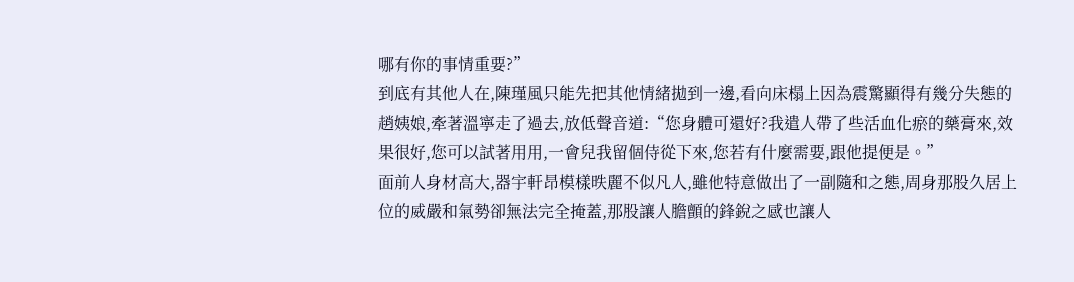哪有你的事情重要?”
到底有其他人在,陳瑾風只能先把其他情緒拋到一邊,看向床榻上因為震驚顯得有幾分失態的趙姨娘,牽著溫寧走了過去,放低聲音道:“您身體可還好?我遣人帶了些活血化瘀的藥膏來,效果很好,您可以試著用用,一會兒我留個侍從下來,您若有什麼需要,跟他提便是。”
面前人身材高大,器宇軒昂模樣昳麗不似凡人,雖他特意做出了一副隨和之態,周身那股久居上位的威嚴和氣勢卻無法完全掩蓋,那股讓人膽顫的鋒銳之感也讓人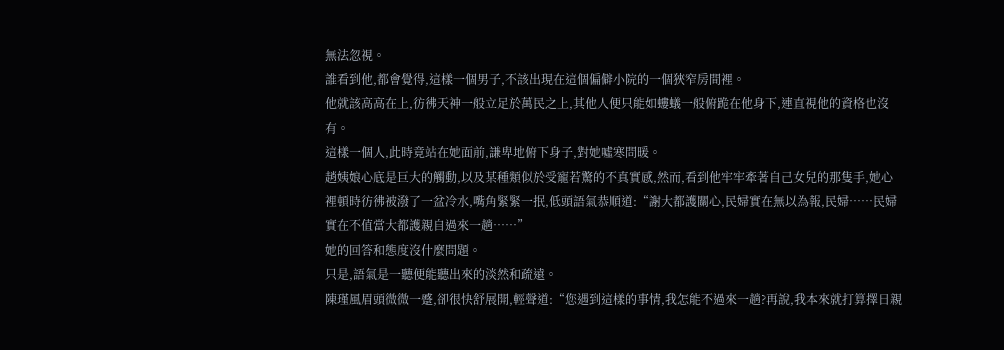無法忽視。
誰看到他,都會覺得,這樣一個男子,不該出現在這個偏僻小院的一個狹窄房間裡。
他就該高高在上,彷彿天神一般立足於萬民之上,其他人便只能如螻蟻一般俯跪在他身下,連直視他的資格也沒有。
這樣一個人,此時竟站在她面前,謙卑地俯下身子,對她噓寒問暖。
趙姨娘心底是巨大的觸動,以及某種類似於受寵若驚的不真實感,然而,看到他牢牢牽著自己女兒的那隻手,她心裡頓時彷彿被潑了一盆冷水,嘴角緊緊一抿,低頭語氣恭順道:“謝大都護關心,民婦實在無以為報,民婦……民婦實在不值當大都護親自過來一趟……”
她的回答和態度沒什麼問題。
只是,語氣是一聽便能聽出來的淡然和疏遠。
陳瑾風眉頭微微一蹙,卻很快舒展開,輕聲道:“您遇到這樣的事情,我怎能不過來一趟?再說,我本來就打算擇日親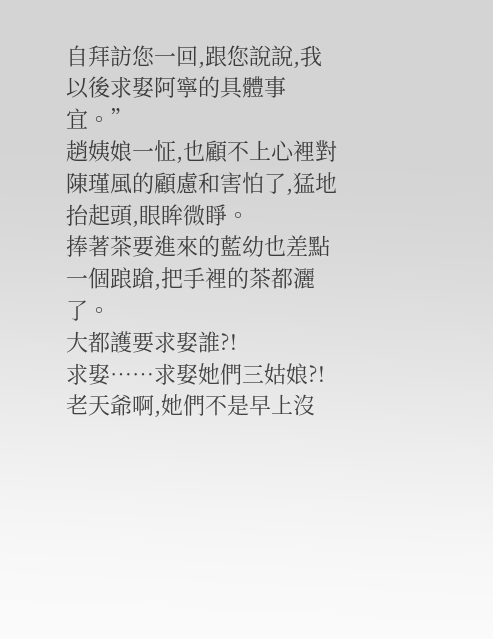自拜訪您一回,跟您說說,我以後求娶阿寧的具體事宜。”
趙姨娘一怔,也顧不上心裡對陳瑾風的顧慮和害怕了,猛地抬起頭,眼眸微睜。
捧著茶要進來的藍幼也差點一個踉蹌,把手裡的茶都灑了。
大都護要求娶誰?!
求娶……求娶她們三姑娘?!
老天爺啊,她們不是早上沒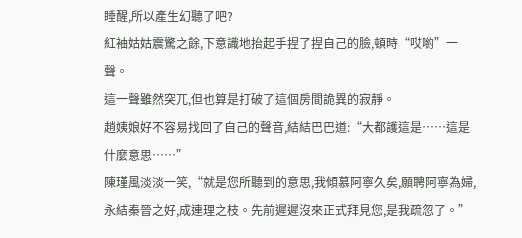睡醒,所以產生幻聽了吧?
紅袖姑姑震驚之餘,下意識地抬起手捏了捏自己的臉,頓時“哎喲”一聲。
這一聲雖然突兀,但也算是打破了這個房間詭異的寂靜。
趙姨娘好不容易找回了自己的聲音,結結巴巴道:“大都護這是……這是什麼意思……”
陳瑾風淡淡一笑,“就是您所聽到的意思,我傾慕阿寧久矣,願聘阿寧為婦,永結秦晉之好,成連理之枝。先前遲遲沒來正式拜見您,是我疏忽了。”